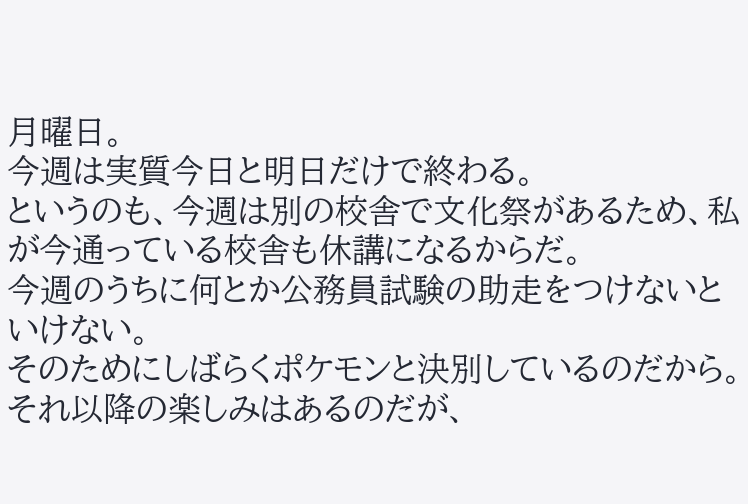月曜日。
今週は実質今日と明日だけで終わる。
というのも、今週は別の校舎で文化祭があるため、私が今通っている校舎も休講になるからだ。
今週のうちに何とか公務員試験の助走をつけないといけない。
そのためにしばらくポケモンと決別しているのだから。
それ以降の楽しみはあるのだが、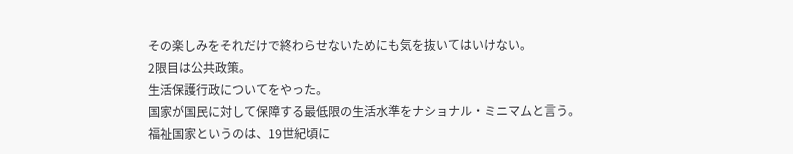その楽しみをそれだけで終わらせないためにも気を抜いてはいけない。
2限目は公共政策。
生活保護行政についてをやった。
国家が国民に対して保障する最低限の生活水準をナショナル・ミニマムと言う。
福祉国家というのは、19世紀頃に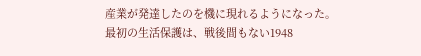産業が発達したのを機に現れるようになった。
最初の生活保護は、戦後間もない1948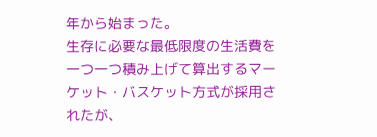年から始まった。
生存に必要な最低限度の生活費を一つ一つ積み上げて算出するマーケット・バスケット方式が採用されたが、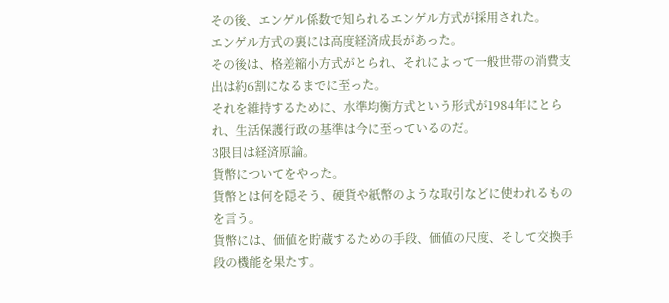その後、エンゲル係数で知られるエンゲル方式が採用された。
エンゲル方式の裏には高度経済成長があった。
その後は、格差縮小方式がとられ、それによって一般世帯の消費支出は約6割になるまでに至った。
それを維持するために、水準均衡方式という形式が1984年にとられ、生活保護行政の基準は今に至っているのだ。
3限目は経済原論。
貨幣についてをやった。
貨幣とは何を隠そう、硬貨や紙幣のような取引などに使われるものを言う。
貨幣には、価値を貯蔵するための手段、価値の尺度、そして交換手段の機能を果たす。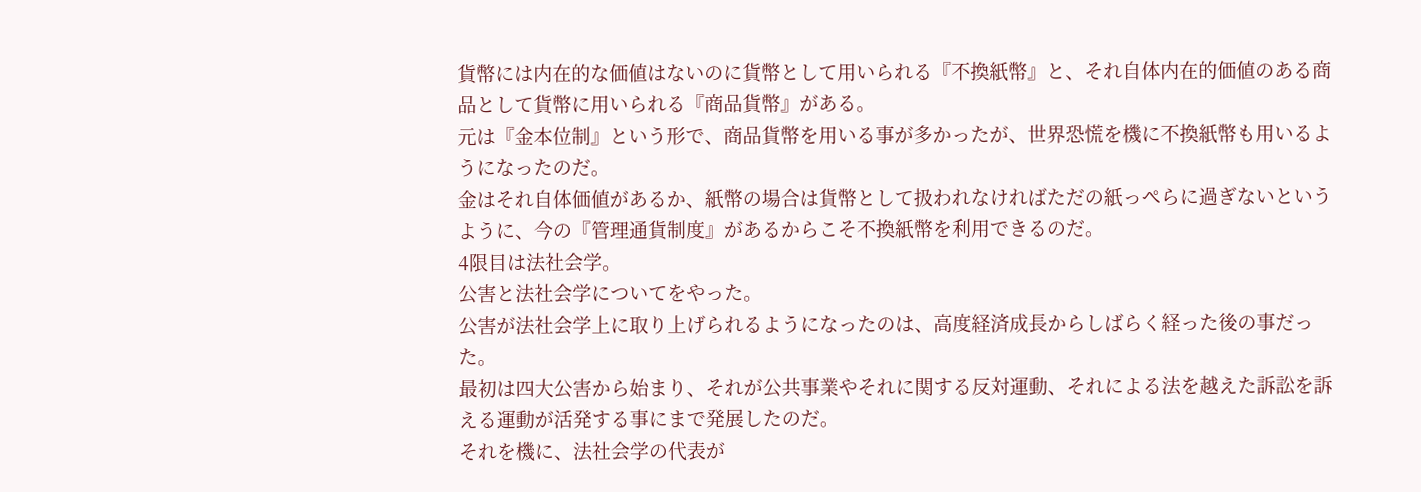貨幣には内在的な価値はないのに貨幣として用いられる『不換紙幣』と、それ自体内在的価値のある商品として貨幣に用いられる『商品貨幣』がある。
元は『金本位制』という形で、商品貨幣を用いる事が多かったが、世界恐慌を機に不換紙幣も用いるようになったのだ。
金はそれ自体価値があるか、紙幣の場合は貨幣として扱われなければただの紙っぺらに過ぎないというように、今の『管理通貨制度』があるからこそ不換紙幣を利用できるのだ。
4限目は法社会学。
公害と法社会学についてをやった。
公害が法社会学上に取り上げられるようになったのは、高度経済成長からしばらく経った後の事だった。
最初は四大公害から始まり、それが公共事業やそれに関する反対運動、それによる法を越えた訴訟を訴える運動が活発する事にまで発展したのだ。
それを機に、法社会学の代表が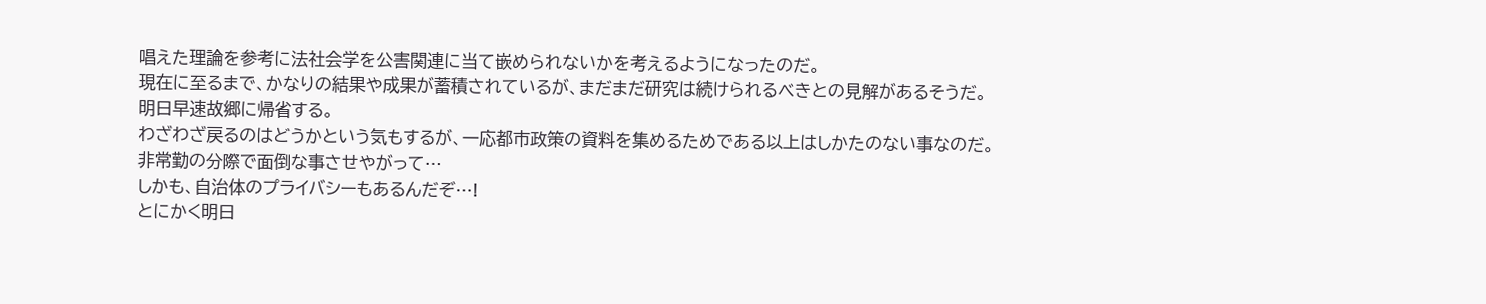唱えた理論を参考に法社会学を公害関連に当て嵌められないかを考えるようになったのだ。
現在に至るまで、かなりの結果や成果が蓄積されているが、まだまだ研究は続けられるべきとの見解があるそうだ。
明日早速故郷に帰省する。
わざわざ戻るのはどうかという気もするが、一応都市政策の資料を集めるためである以上はしかたのない事なのだ。
非常勤の分際で面倒な事させやがって…
しかも、自治体のプライバシーもあるんだぞ…!
とにかく明日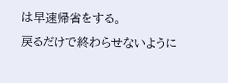は早速帰省をする。
戻るだけで終わらせないように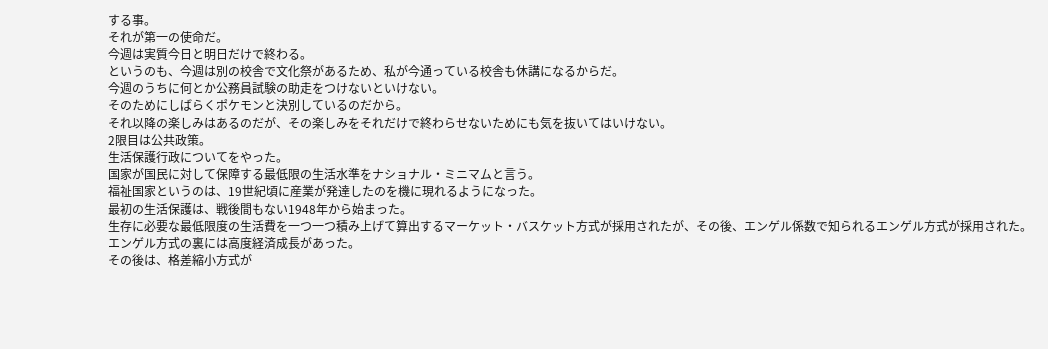する事。
それが第一の使命だ。
今週は実質今日と明日だけで終わる。
というのも、今週は別の校舎で文化祭があるため、私が今通っている校舎も休講になるからだ。
今週のうちに何とか公務員試験の助走をつけないといけない。
そのためにしばらくポケモンと決別しているのだから。
それ以降の楽しみはあるのだが、その楽しみをそれだけで終わらせないためにも気を抜いてはいけない。
2限目は公共政策。
生活保護行政についてをやった。
国家が国民に対して保障する最低限の生活水準をナショナル・ミニマムと言う。
福祉国家というのは、19世紀頃に産業が発達したのを機に現れるようになった。
最初の生活保護は、戦後間もない1948年から始まった。
生存に必要な最低限度の生活費を一つ一つ積み上げて算出するマーケット・バスケット方式が採用されたが、その後、エンゲル係数で知られるエンゲル方式が採用された。
エンゲル方式の裏には高度経済成長があった。
その後は、格差縮小方式が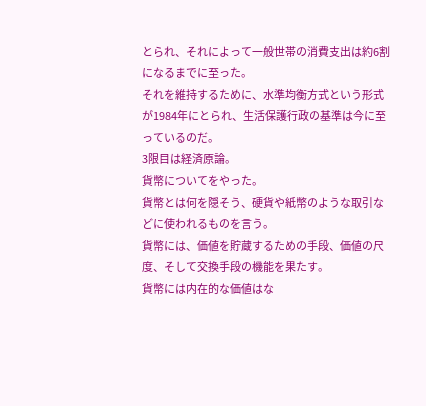とられ、それによって一般世帯の消費支出は約6割になるまでに至った。
それを維持するために、水準均衡方式という形式が1984年にとられ、生活保護行政の基準は今に至っているのだ。
3限目は経済原論。
貨幣についてをやった。
貨幣とは何を隠そう、硬貨や紙幣のような取引などに使われるものを言う。
貨幣には、価値を貯蔵するための手段、価値の尺度、そして交換手段の機能を果たす。
貨幣には内在的な価値はな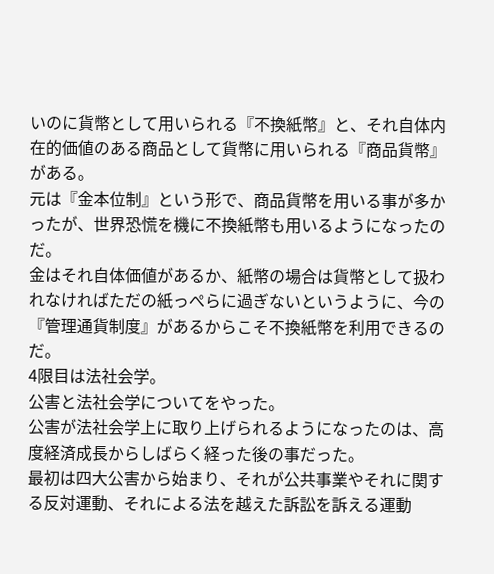いのに貨幣として用いられる『不換紙幣』と、それ自体内在的価値のある商品として貨幣に用いられる『商品貨幣』がある。
元は『金本位制』という形で、商品貨幣を用いる事が多かったが、世界恐慌を機に不換紙幣も用いるようになったのだ。
金はそれ自体価値があるか、紙幣の場合は貨幣として扱われなければただの紙っぺらに過ぎないというように、今の『管理通貨制度』があるからこそ不換紙幣を利用できるのだ。
4限目は法社会学。
公害と法社会学についてをやった。
公害が法社会学上に取り上げられるようになったのは、高度経済成長からしばらく経った後の事だった。
最初は四大公害から始まり、それが公共事業やそれに関する反対運動、それによる法を越えた訴訟を訴える運動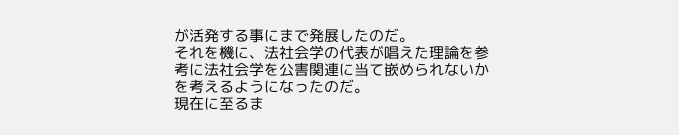が活発する事にまで発展したのだ。
それを機に、法社会学の代表が唱えた理論を参考に法社会学を公害関連に当て嵌められないかを考えるようになったのだ。
現在に至るま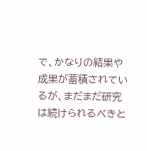で、かなりの結果や成果が蓄積されているが、まだまだ研究は続けられるべきと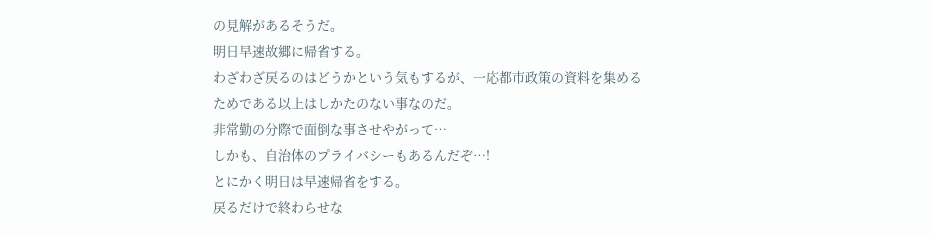の見解があるそうだ。
明日早速故郷に帰省する。
わざわざ戻るのはどうかという気もするが、一応都市政策の資料を集めるためである以上はしかたのない事なのだ。
非常勤の分際で面倒な事させやがって…
しかも、自治体のプライバシーもあるんだぞ…!
とにかく明日は早速帰省をする。
戻るだけで終わらせな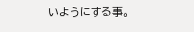いようにする事。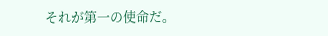それが第一の使命だ。